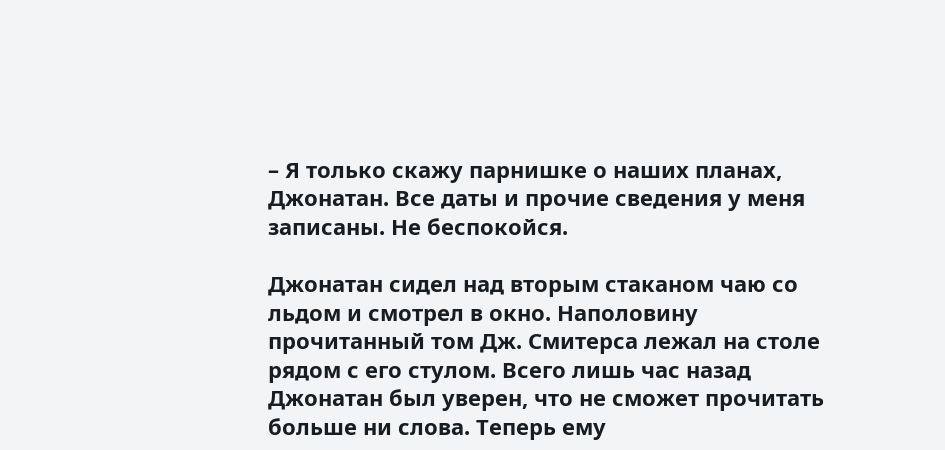– Я только скажу парнишке о наших планах, Джонатан. Все даты и прочие сведения у меня записаны. Не беспокойся.

Джонатан сидел над вторым стаканом чаю со льдом и смотрел в окно. Наполовину прочитанный том Дж. Смитерса лежал на столе рядом с его стулом. Всего лишь час назад Джонатан был уверен, что не сможет прочитать больше ни слова. Теперь ему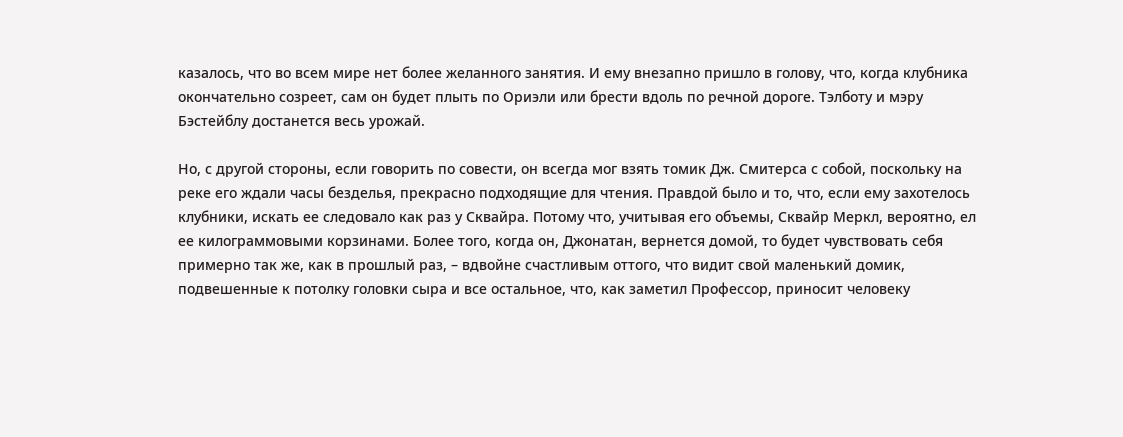казалось, что во всем мире нет более желанного занятия. И ему внезапно пришло в голову, что, когда клубника окончательно созреет, сам он будет плыть по Ориэли или брести вдоль по речной дороге. Тэлботу и мэру Бэстейблу достанется весь урожай.

Но, с другой стороны, если говорить по совести, он всегда мог взять томик Дж. Смитерса с собой, поскольку на реке его ждали часы безделья, прекрасно подходящие для чтения. Правдой было и то, что, если ему захотелось клубники, искать ее следовало как раз у Сквайра. Потому что, учитывая его объемы, Сквайр Меркл, вероятно, ел ее килограммовыми корзинами. Более того, когда он, Джонатан, вернется домой, то будет чувствовать себя примерно так же, как в прошлый раз, – вдвойне счастливым оттого, что видит свой маленький домик, подвешенные к потолку головки сыра и все остальное, что, как заметил Профессор, приносит человеку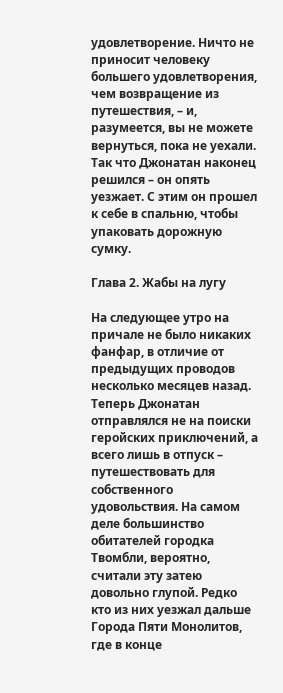удовлетворение. Ничто не приносит человеку большего удовлетворения, чем возвращение из путешествия, – и, разумеется, вы не можете вернуться, пока не уехали. Так что Джонатан наконец решился – он опять уезжает. С этим он прошел к себе в спальню, чтобы упаковать дорожную сумку.

Глава 2. Жабы на лугу

На следующее утро на причале не было никаких фанфар, в отличие от предыдущих проводов несколько месяцев назад. Теперь Джонатан отправлялся не на поиски геройских приключений, а всего лишь в отпуск – путешествовать для собственного удовольствия. На самом деле большинство обитателей городка Твомбли, вероятно, считали эту затею довольно глупой. Редко кто из них уезжал дальше Города Пяти Монолитов, где в конце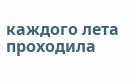каждого лета проходила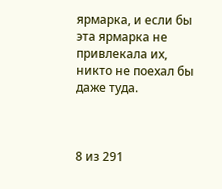ярмарка, и если бы эта ярмарка не привлекала их, никто не поехал бы даже туда.



8 из 291